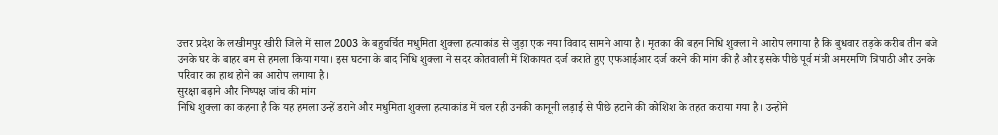उत्तर प्रदेश के लखीमपुर खीरी जिले में साल 2003 के बहुचर्चित मधुमिता शुक्ला हत्याकांड से जुड़ा एक नया विवाद सामने आया है। मृतका की बहन निधि शुक्ला ने आरोप लगाया है कि बुधवार तड़के करीब तीन बजे उनके घर के बाहर बम से हमला किया गया। इस घटना के बाद निधि शुक्ला ने सदर कोतवाली में शिकायत दर्ज कराते हुए एफआईआर दर्ज करने की मांग की है और इसके पीछे पूर्व मंत्री अमरमणि त्रिपाठी और उनके परिवार का हाथ होने का आरोप लगाया है।
सुरक्षा बढ़ाने और निष्पक्ष जांच की मांग
निधि शुक्ला का कहना है कि यह हमला उन्हें डराने और मधुमिता शुक्ला हत्याकांड में चल रही उनकी कानूनी लड़ाई से पीछे हटाने की कोशिश के तहत कराया गया है। उन्होंने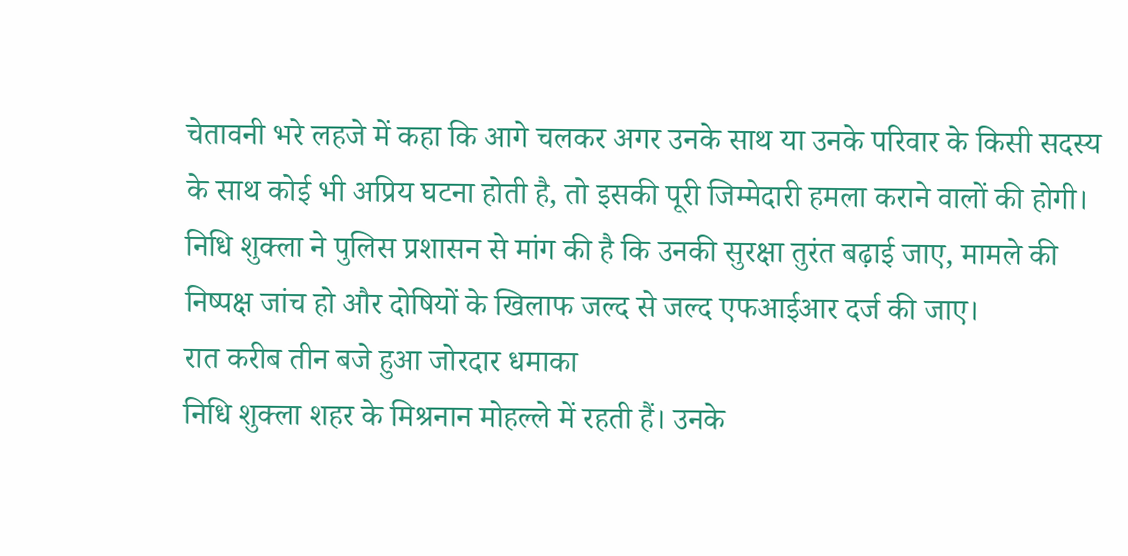चेतावनी भरे लहजे में कहा कि आगे चलकर अगर उनके साथ या उनके परिवार के किसी सदस्य के साथ कोई भी अप्रिय घटना होती है, तो इसकी पूरी जिम्मेदारी हमला कराने वालों की होगी। निधि शुक्ला ने पुलिस प्रशासन से मांग की है कि उनकी सुरक्षा तुरंत बढ़ाई जाए, मामले की निष्पक्ष जांच हो और दोषियों के खिलाफ जल्द से जल्द एफआईआर दर्ज की जाए।
रात करीब तीन बजे हुआ जोरदार धमाका
निधि शुक्ला शहर के मिश्रनान मोहल्ले में रहती हैं। उनके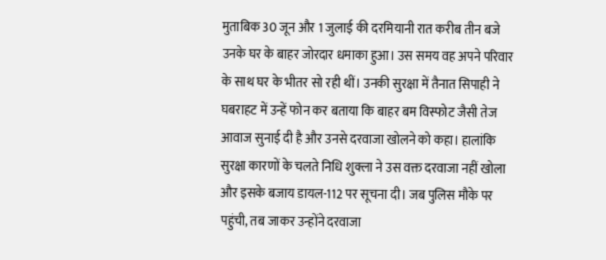मुताबिक 30 जून और 1 जुलाई की दरमियानी रात करीब तीन बजे उनके घर के बाहर जोरदार धमाका हुआ। उस समय वह अपने परिवार के साथ घर के भीतर सो रही थीं। उनकी सुरक्षा में तैनात सिपाही ने घबराहट में उन्हें फोन कर बताया कि बाहर बम विस्फोट जैसी तेज आवाज सुनाई दी है और उनसे दरवाजा खोलने को कहा। हालांकि सुरक्षा कारणों के चलते निधि शुक्ला ने उस वक्त दरवाजा नहीं खोला और इसके बजाय डायल-112 पर सूचना दी। जब पुलिस मौके पर पहुंची, तब जाकर उन्होंने दरवाजा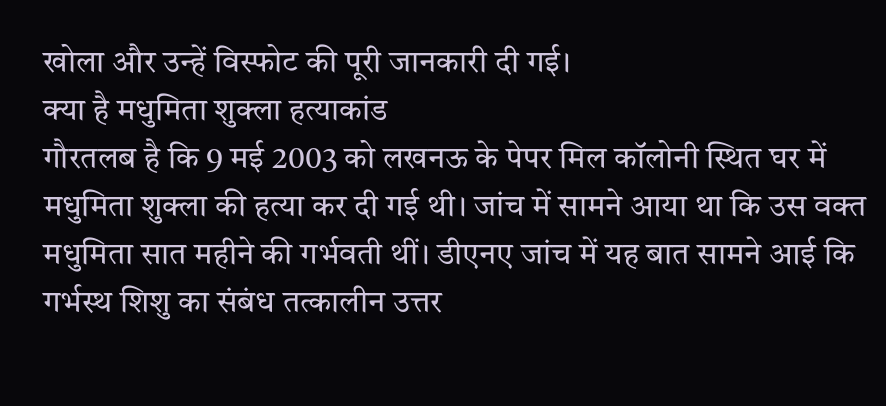खोला और उन्हें विस्फोट की पूरी जानकारी दी गई।
क्या है मधुमिता शुक्ला हत्याकांड
गौरतलब है कि 9 मई 2003 को लखनऊ के पेपर मिल कॉलोनी स्थित घर में मधुमिता शुक्ला की हत्या कर दी गई थी। जांच में सामने आया था कि उस वक्त मधुमिता सात महीने की गर्भवती थीं। डीएनए जांच में यह बात सामने आई कि गर्भस्थ शिशु का संबंध तत्कालीन उत्तर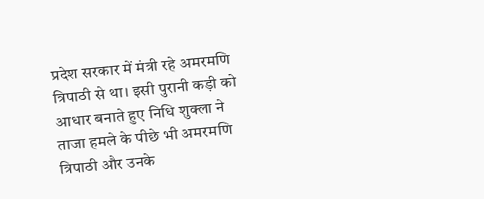प्रदेश सरकार में मंत्री रहे अमरमणि त्रिपाठी से था। इसी पुरानी कड़ी को आधार बनाते हुए निधि शुक्ला ने ताजा हमले के पीछे भी अमरमणि त्रिपाठी और उनके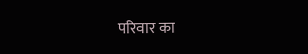परिवार का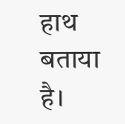हाथ बताया है।